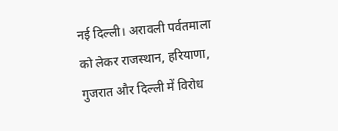नई दिल्ली। अरावली पर्वतमाला को लेकर राजस्थान, हरियाणा, गुजरात और दिल्ली में विरोध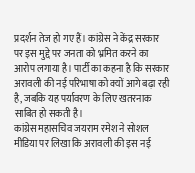प्रदर्शन तेज हो गए हैं। कांग्रेस ने केंद्र सरकार पर इस मुद्दे पर जनता को भ्रमित करने का आरोप लगाया है। पार्टी का कहना है कि सरकार अरावली की नई परिभाषा को क्यों आगे बढ़ा रही है, जबकि यह पर्यावरण के लिए खतरनाक साबित हो सकती है।
कांग्रेस महासचिव जयराम रमेश ने सोशल मीडिया पर लिखा कि अरावली की इस नई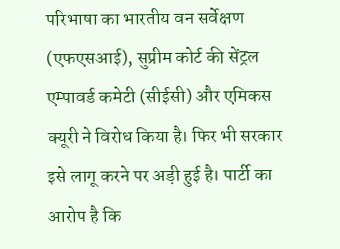परिभाषा का भारतीय वन सर्वेक्षण (एफएसआई), सुप्रीम कोर्ट की सेंट्रल एम्पावर्ड कमेटी (सीईसी) और एमिकस क्यूरी ने विरोध किया है। फिर भी सरकार इसे लागू करने पर अड़ी हुई है। पार्टी का आरोप है कि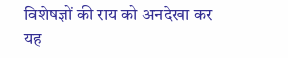विशेषज्ञों की राय को अनदेखा कर यह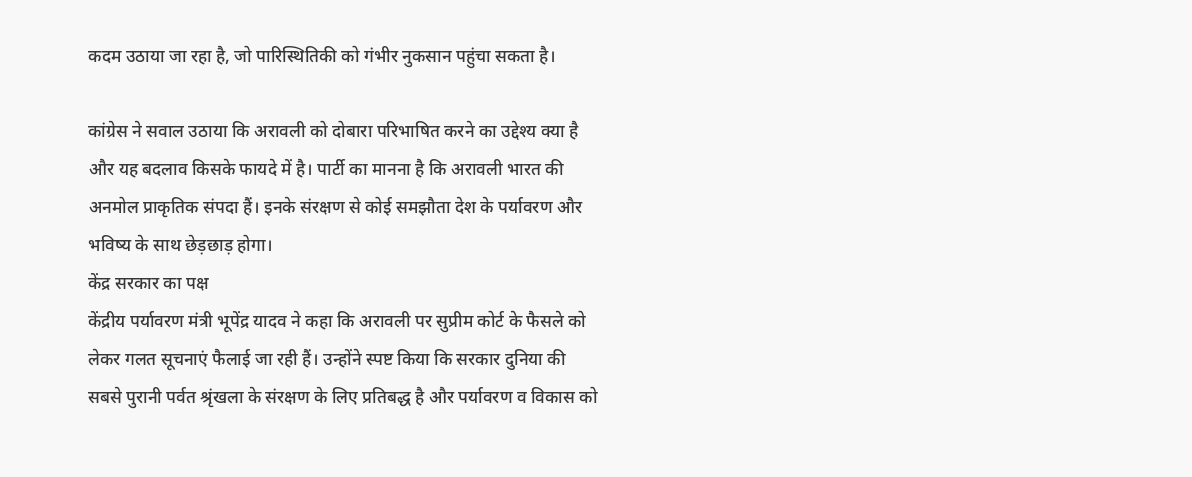कदम उठाया जा रहा है, जो पारिस्थितिकी को गंभीर नुकसान पहुंचा सकता है।

कांग्रेस ने सवाल उठाया कि अरावली को दोबारा परिभाषित करने का उद्देश्य क्या है और यह बदलाव किसके फायदे में है। पार्टी का मानना है कि अरावली भारत की अनमोल प्राकृतिक संपदा हैं। इनके संरक्षण से कोई समझौता देश के पर्यावरण और भविष्य के साथ छेड़छाड़ होगा।
केंद्र सरकार का पक्ष
केंद्रीय पर्यावरण मंत्री भूपेंद्र यादव ने कहा कि अरावली पर सुप्रीम कोर्ट के फैसले को लेकर गलत सूचनाएं फैलाई जा रही हैं। उन्होंने स्पष्ट किया कि सरकार दुनिया की सबसे पुरानी पर्वत श्रृंखला के संरक्षण के लिए प्रतिबद्ध है और पर्यावरण व विकास को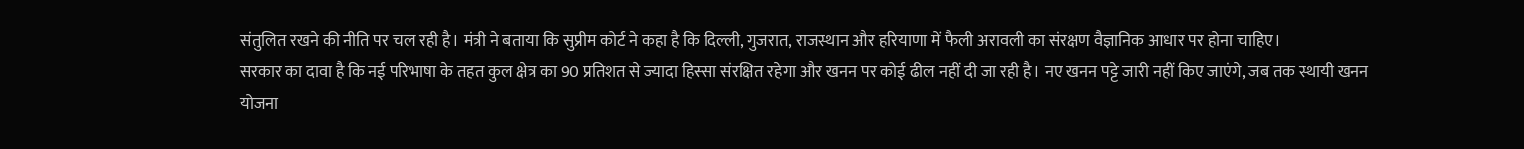संतुलित रखने की नीति पर चल रही है। मंत्री ने बताया कि सुप्रीम कोर्ट ने कहा है कि दिल्ली, गुजरात, राजस्थान और हरियाणा में फैली अरावली का संरक्षण वैज्ञानिक आधार पर होना चाहिए।
सरकार का दावा है कि नई परिभाषा के तहत कुल क्षेत्र का 90 प्रतिशत से ज्यादा हिस्सा संरक्षित रहेगा और खनन पर कोई ढील नहीं दी जा रही है। नए खनन पट्टे जारी नहीं किए जाएंगे, जब तक स्थायी खनन योजना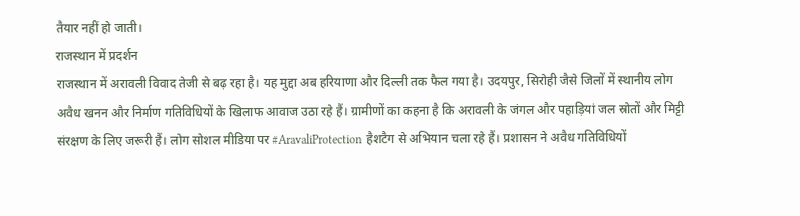तैयार नहीं हो जाती।
राजस्थान में प्रदर्शन
राजस्थान में अरावली विवाद तेजी से बढ़ रहा है। यह मुद्दा अब हरियाणा और दिल्ली तक फैल गया है। उदयपुर, सिरोही जैसे जिलों में स्थानीय लोग अवैध खनन और निर्माण गतिविधियों के खिलाफ आवाज उठा रहे हैं। ग्रामीणों का कहना है कि अरावली के जंगल और पहाड़ियां जल स्रोतों और मिट्टी संरक्षण के लिए जरूरी हैं। लोग सोशल मीडिया पर #AravaliProtection हैशटैग से अभियान चला रहे हैं। प्रशासन ने अवैध गतिविधियों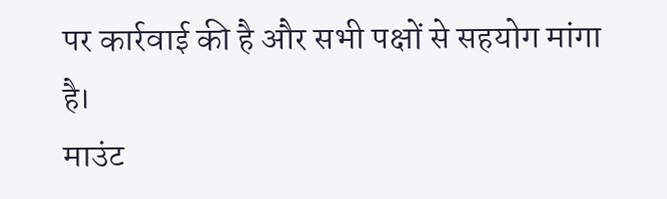पर कार्रवाई की है और सभी पक्षों से सहयोग मांगा है।
माउंट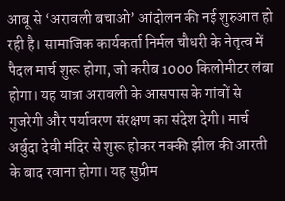आबू से ‘अरावली बचाओ’ आंदोलन की नई शुरुआत हो रही है। सामाजिक कार्यकर्ता निर्मल चौधरी के नेतृत्व में पैदल मार्च शुरू होगा, जो करीब 1000 किलोमीटर लंबा होगा। यह यात्रा अरावली के आसपास के गांवों से गुजरेगी और पर्यावरण संरक्षण का संदेश देगी। मार्च अर्बुदा देवी मंदिर से शुरू होकर नक्की झील की आरती के बाद रवाना होगा। यह सुप्रीम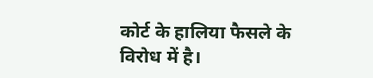कोर्ट के हालिया फैसले के विरोध में है।